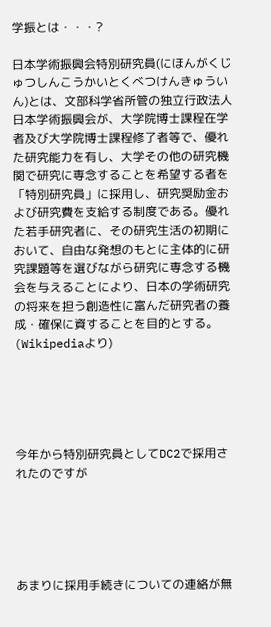学振とは・・・?

日本学術振興会特別研究員(にほんがくじゅつしんこうかいとくべつけんきゅういん)とは、文部科学省所管の独立行政法人日本学術振興会が、大学院博士課程在学者及び大学院博士課程修了者等で、優れた研究能力を有し、大学その他の研究機関で研究に専念することを希望する者を「特別研究員」に採用し、研究奨励金および研究費を支給する制度である。優れた若手研究者に、その研究生活の初期において、自由な発想のもとに主体的に研究課題等を選びながら研究に専念する機会を与えることにより、日本の学術研究の将来を担う創造性に富んだ研究者の養成・確保に資することを目的とする。(Wikipediaより)





今年から特別研究員としてDC2で採用されたのですが





あまりに採用手続きについての連絡が無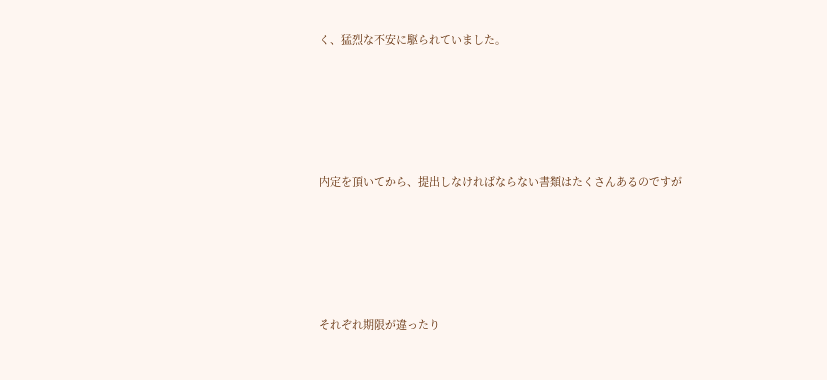く、猛烈な不安に駆られていました。





内定を頂いてから、提出しなければならない書類はたくさんあるのですが





それぞれ期限が違ったり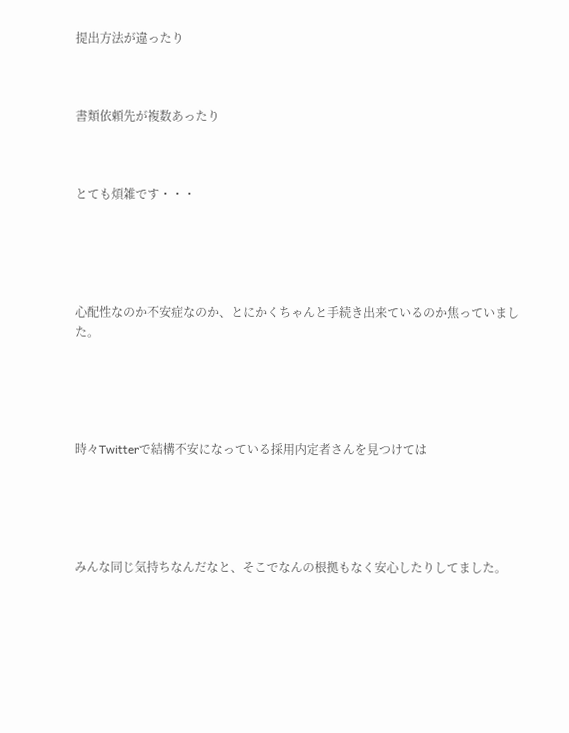提出方法が違ったり



書類依頼先が複数あったり



とても煩雑です・・・





心配性なのか不安症なのか、とにかくちゃんと手続き出来ているのか焦っていました。





時々Twitterで結構不安になっている採用内定者さんを見つけては





みんな同じ気持ちなんだなと、そこでなんの根拠もなく安心したりしてました。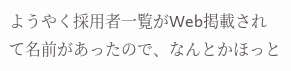ようやく採用者一覧がWeb掲載されて名前があったので、なんとかほっと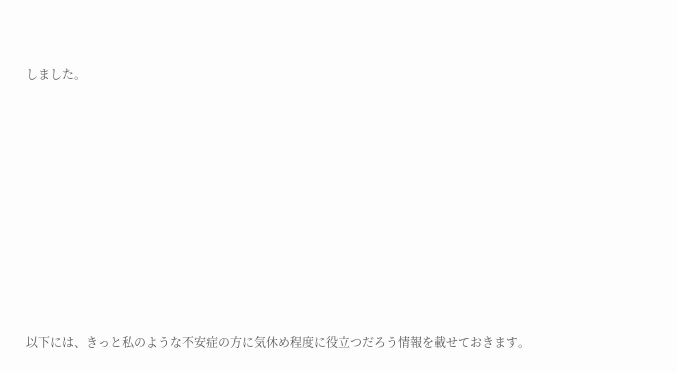しました。









以下には、きっと私のような不安症の方に気休め程度に役立つだろう情報を載せておきます。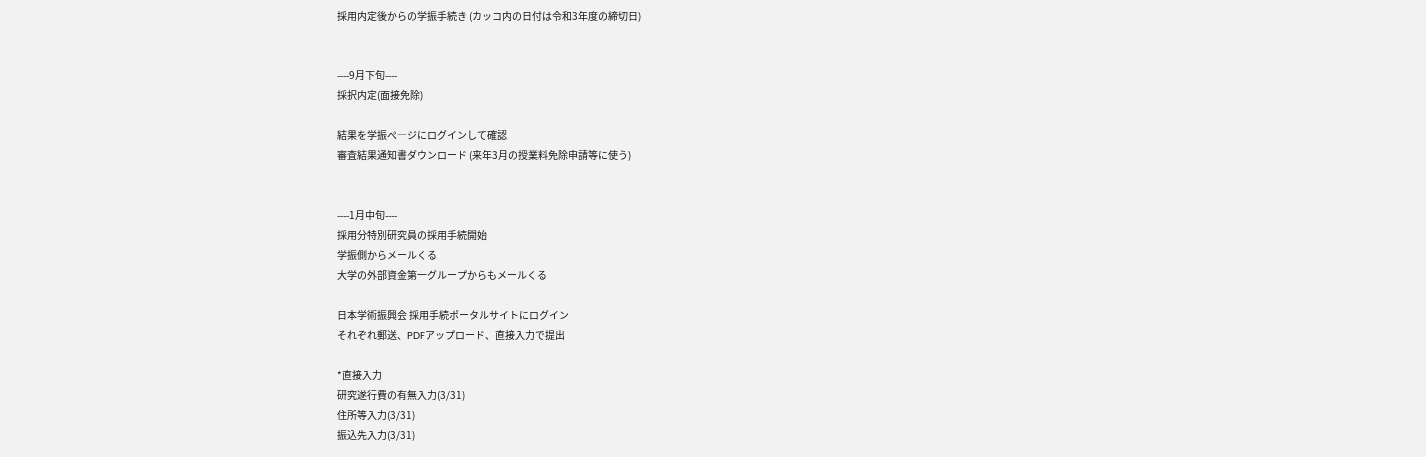採用内定後からの学振手続き (カッコ内の日付は令和3年度の締切日)


----9月下旬----
採択内定(面接免除)

結果を学振ぺ―ジにログインして確認
審査結果通知書ダウンロード (来年3月の授業料免除申請等に使う)


----1月中旬----
採用分特別研究員の採用手続開始
学振側からメールくる
大学の外部資金第一グループからもメールくる

日本学術振興会 採用手続ポータルサイトにログイン
それぞれ郵送、PDFアップロード、直接入力で提出

*直接入力
研究遂行費の有無入力(3/31)
住所等入力(3/31)
振込先入力(3/31)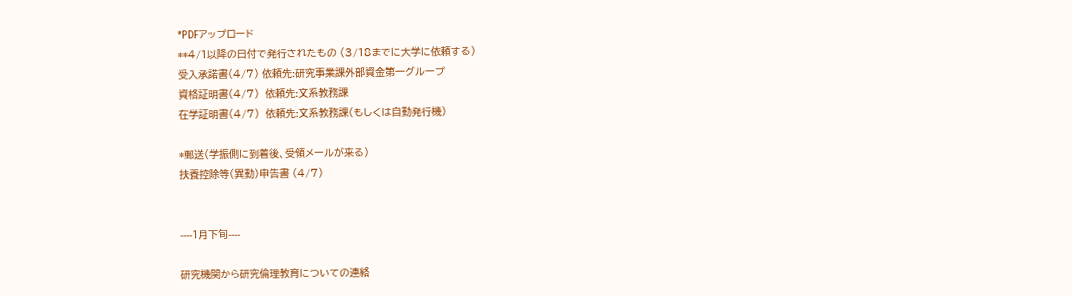*PDFアップロード
**4/1以降の日付で発行されたもの (3/18までに大学に依頼する)
受入承諾書(4/7) 依頼先:研究事業課外部資金第一グループ
資格証明書(4/7)  依頼先:文系教務課
在学証明書(4/7)  依頼先:文系教務課(もしくは自動発行機)

*郵送(学振側に到着後、受領メールが来る)
扶養控除等(異動)申告書 (4/7)


----1月下旬----

研究機関から研究倫理教育についての連絡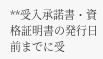**受入承諾書・資格証明書の発行日前までに受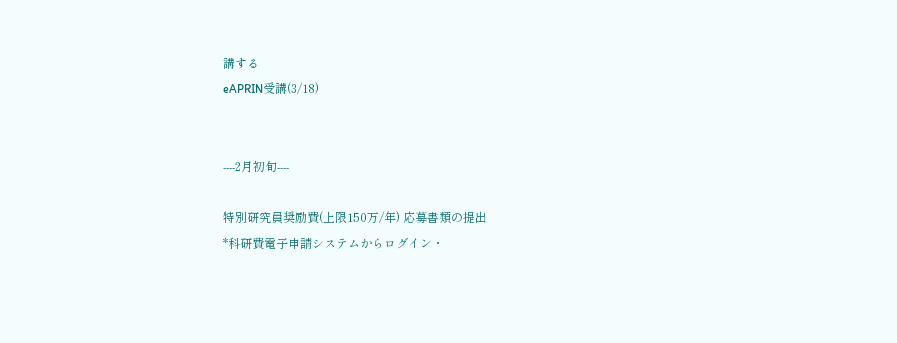講する
eAPRIN受講(3/18)


----2月初旬----

特別研究員奨励費(上限150万/年) 応募書類の提出
*科研費電子申請システムからログイン・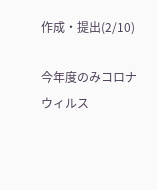作成・提出(2/10)

今年度のみコロナウィルス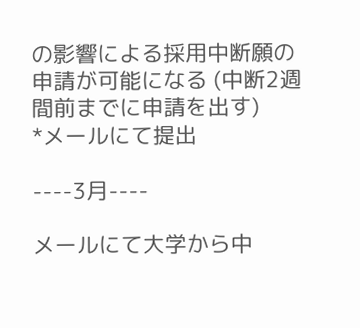の影響による採用中断願の申請が可能になる (中断2週間前までに申請を出す)
*メールにて提出

----3月----

メールにて大学から中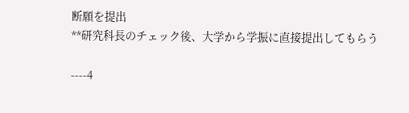断願を提出
**研究科長のチェック後、大学から学振に直接提出してもらう

----4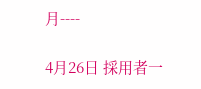月----

4月26日 採用者一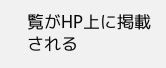覧がHP上に掲載される